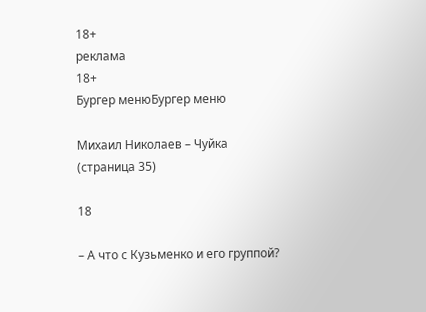18+
реклама
18+
Бургер менюБургер меню

Михаил Николаев – Чуйка (страница 35)

18

– А что с Кузьменко и его группой?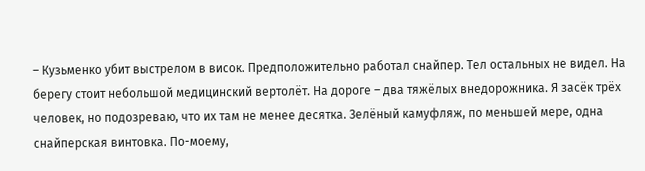– Кузьменко убит выстрелом в висок. Предположительно работал снайпер. Тел остальных не видел. На берегу стоит небольшой медицинский вертолёт. На дороге – два тяжёлых внедорожника. Я засёк трёх человек, но подозреваю, что их там не менее десятка. Зелёный камуфляж, по меньшей мере, одна снайперская винтовка. По-моему,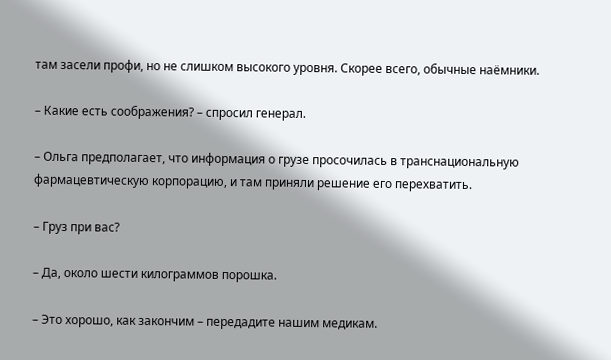там засели профи, но не слишком высокого уровня. Скорее всего, обычные наёмники.

– Какие есть соображения? – спросил генерал.

– Ольга предполагает, что информация о грузе просочилась в транснациональную фармацевтическую корпорацию, и там приняли решение его перехватить.

– Груз при вас?

– Да, около шести килограммов порошка.

– Это хорошо, как закончим – передадите нашим медикам.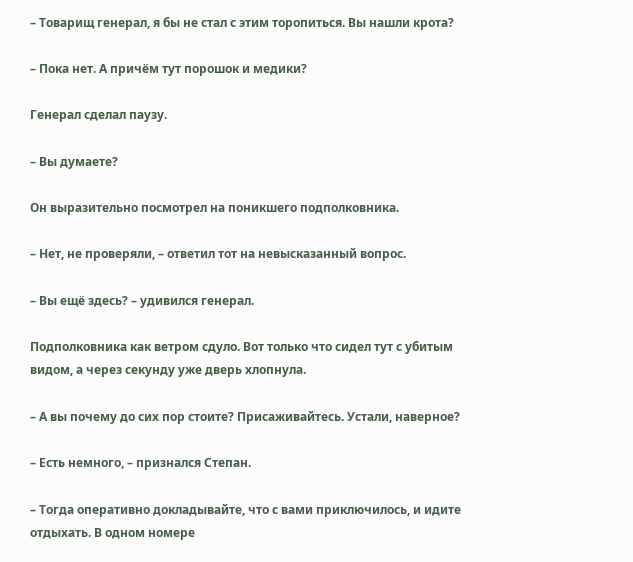– Товарищ генерал, я бы не стал с этим торопиться. Вы нашли крота?

– Пока нет. А причём тут порошок и медики?

Генерал сделал паузу.

– Вы думаете?

Он выразительно посмотрел на поникшего подполковника.

– Нет, не проверяли, – ответил тот на невысказанный вопрос.

– Вы ещё здесь? – удивился генерал.

Подполковника как ветром сдуло. Вот только что сидел тут с убитым видом, а через секунду уже дверь хлопнула.

– А вы почему до сих пор стоите? Присаживайтесь. Устали, наверное?

– Есть немного, – признался Степан.

– Тогда оперативно докладывайте, что с вами приключилось, и идите отдыхать. В одном номере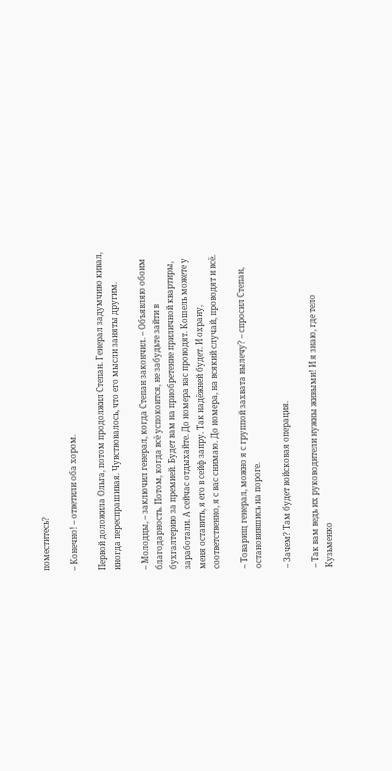поместитесь?

– Конечно! – ответили оба хором.

Первой доложила Ольга, потом продолжил Степан. Генерал задумчиво кивал, иногда переспрашивая. Чувствовалось, что его мысли заняты другим.

– Молодцы, – заключил генерал, когда Степан закончил. – Объявляю обоим благодарность. Потом, когда всё успокоится, не забудьте зайти в бухгалтерию за премией. Будет вам на приобретение приличной квартиры, заработали. А сейчас отдыхайте. До номера вас проводят. Кошель можете у меня оставить, я его в сейф запру. Так надёжней будет. И охрану, соответственно, я с вас снимаю. До номера, на всякий случай, проводят и всё.

– Товарищ генерал, можно я с группой захвата вылечу? – спросил Степан, остановившись на пороге.

– Зачем? Там будет войсковая операция.

– Так вам ведь их руководители нужны живыми! И я знаю, где тело Кузьменко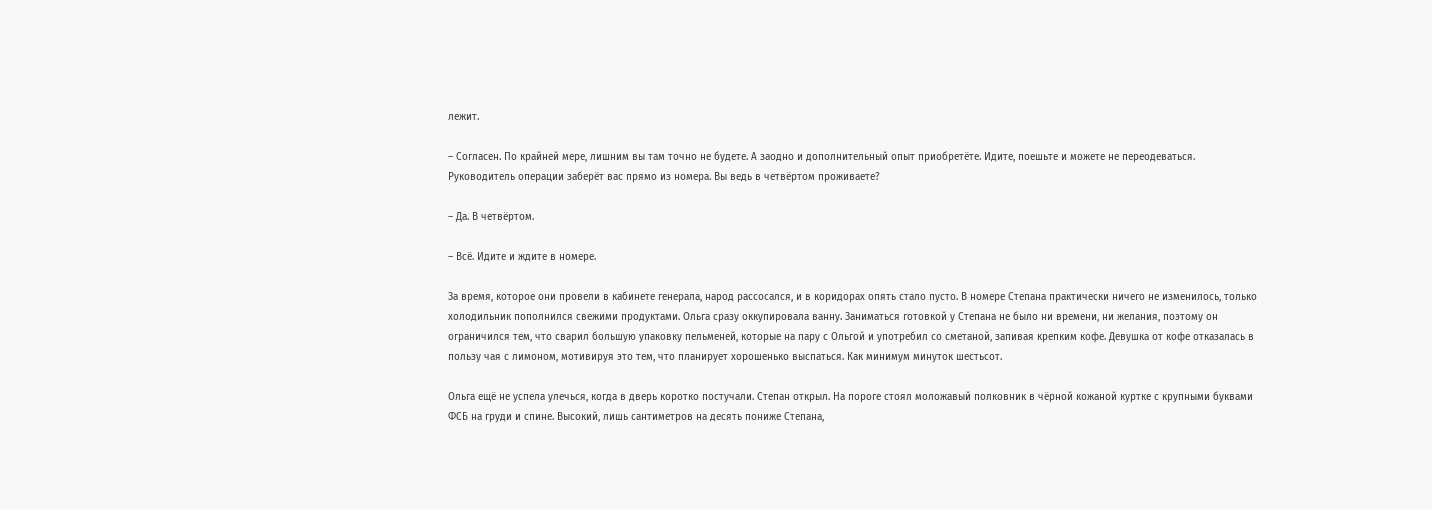лежит.

– Согласен. По крайней мере, лишним вы там точно не будете. А заодно и дополнительный опыт приобретёте. Идите, поешьте и можете не переодеваться. Руководитель операции заберёт вас прямо из номера. Вы ведь в четвёртом проживаете?

– Да. В четвёртом.

– Всё. Идите и ждите в номере.

За время, которое они провели в кабинете генерала, народ рассосался, и в коридорах опять стало пусто. В номере Степана практически ничего не изменилось, только холодильник пополнился свежими продуктами. Ольга сразу оккупировала ванну. Заниматься готовкой у Степана не было ни времени, ни желания, поэтому он ограничился тем, что сварил большую упаковку пельменей, которые на пару с Ольгой и употребил со сметаной, запивая крепким кофе. Девушка от кофе отказалась в пользу чая с лимоном, мотивируя это тем, что планирует хорошенько выспаться. Как минимум минуток шестьсот.

Ольга ещё не успела улечься, когда в дверь коротко постучали. Степан открыл. На пороге стоял моложавый полковник в чёрной кожаной куртке с крупными буквами ФСБ на груди и спине. Высокий, лишь сантиметров на десять пониже Степана,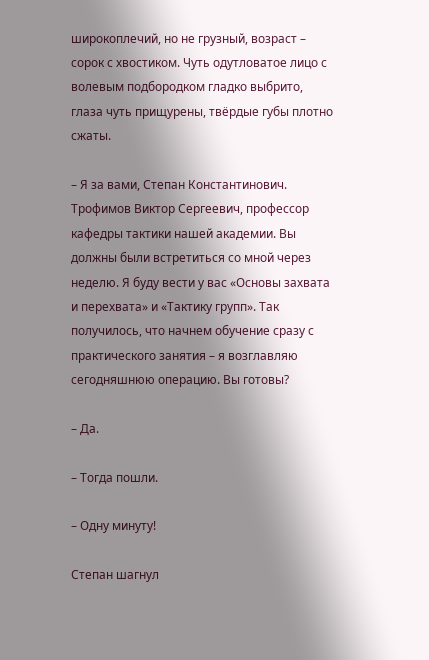широкоплечий, но не грузный, возраст – сорок с хвостиком. Чуть одутловатое лицо с волевым подбородком гладко выбрито, глаза чуть прищурены, твёрдые губы плотно сжаты.

– Я за вами, Степан Константинович. Трофимов Виктор Сергеевич, профессор кафедры тактики нашей академии. Вы должны были встретиться со мной через неделю. Я буду вести у вас «Основы захвата и перехвата» и «Тактику групп». Так получилось, что начнем обучение сразу с практического занятия – я возглавляю сегодняшнюю операцию. Вы готовы?

– Да.

– Тогда пошли.

– Одну минуту!

Степан шагнул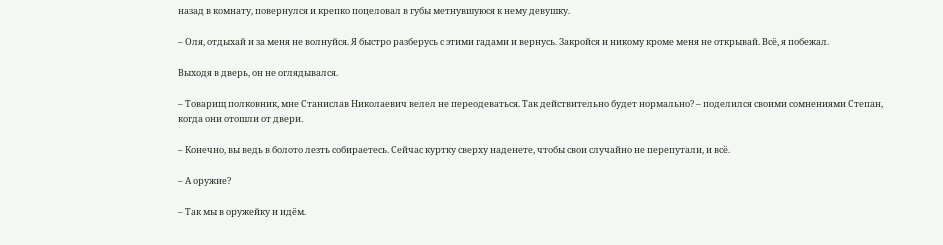назад в комнату, повернулся и крепко поцеловал в губы метнувшуюся к нему девушку.

– Оля, отдыхай и за меня не волнуйся. Я быстро разберусь с этими гадами и вернусь. Закройся и никому кроме меня не открывай. Всё, я побежал.

Выходя в дверь, он не оглядывался.

– Товарищ полковник, мне Станислав Николаевич велел не переодеваться. Так действительно будет нормально? – поделился своими сомнениями Степан, когда они отошли от двери.

– Конечно, вы ведь в болото лезть собираетесь. Сейчас куртку сверху наденете, чтобы свои случайно не перепутали, и всё.

– А оружие?

– Так мы в оружейку и идём.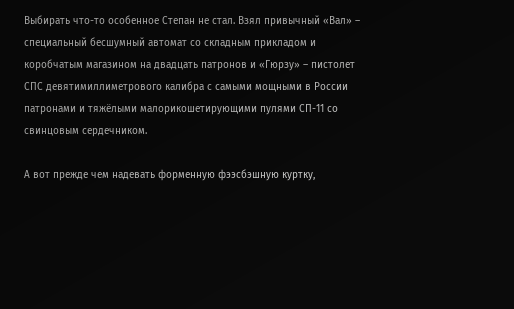Выбирать что-то особенное Степан не стал. Взял привычный «Вал» – специальный бесшумный автомат со складным прикладом и коробчатым магазином на двадцать патронов и «Гюрзу» – пистолет СПС девятимиллиметрового калибра с самыми мощными в России патронами и тяжёлыми малорикошетирующими пулями СП-11 со свинцовым сердечником.

А вот прежде чем надевать форменную фээсбэшную куртку,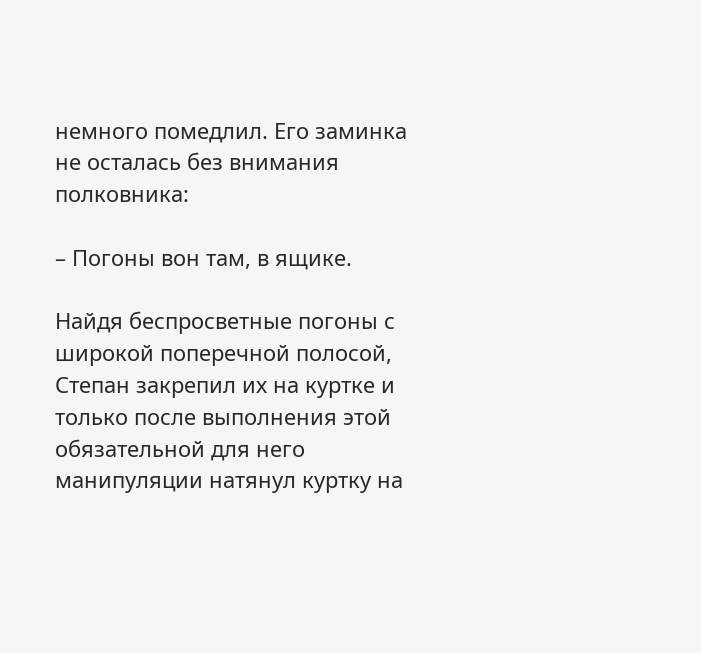немного помедлил. Его заминка не осталась без внимания полковника:

– Погоны вон там, в ящике.

Найдя беспросветные погоны с широкой поперечной полосой, Степан закрепил их на куртке и только после выполнения этой обязательной для него манипуляции натянул куртку на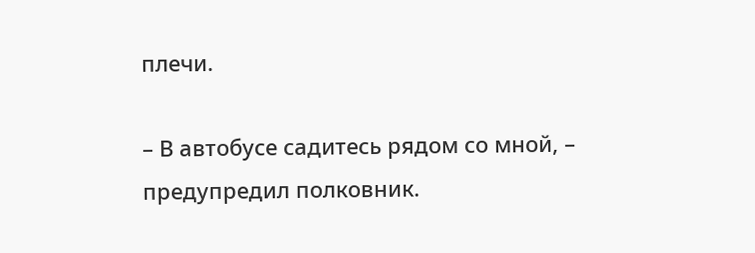плечи.

– В автобусе садитесь рядом со мной, – предупредил полковник.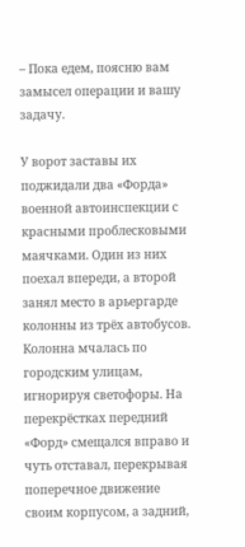– Пока едем, поясню вам замысел операции и вашу задачу.

У ворот заставы их поджидали два «Форда» военной автоинспекции с красными проблесковыми маячками. Один из них поехал впереди, а второй занял место в арьергарде колонны из трёх автобусов. Колонна мчалась по городским улицам, игнорируя светофоры. На перекрёстках передний «Форд» смещался вправо и чуть отставал, перекрывая поперечное движение своим корпусом, а задний,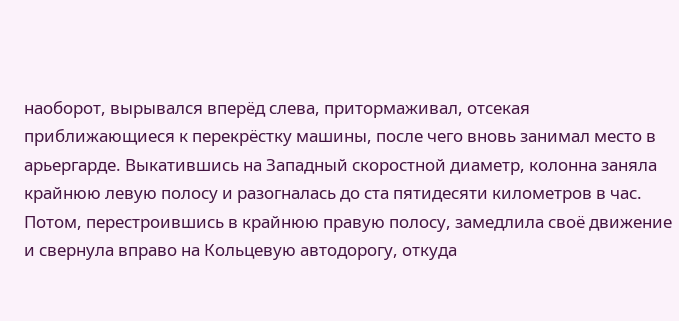наоборот, вырывался вперёд слева, притормаживал, отсекая приближающиеся к перекрёстку машины, после чего вновь занимал место в арьергарде. Выкатившись на Западный скоростной диаметр, колонна заняла крайнюю левую полосу и разогналась до ста пятидесяти километров в час. Потом, перестроившись в крайнюю правую полосу, замедлила своё движение и свернула вправо на Кольцевую автодорогу, откуда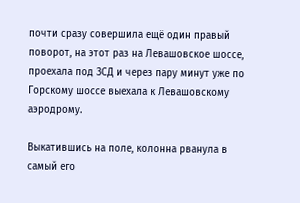почти сразу совершила ещё один правый поворот, на этот раз на Левашовское шоссе, проехала под ЗСД и через пару минут уже по Горскому шоссе выехала к Левашовскому аэродрому.

Выкатившись на поле, колонна рванула в самый его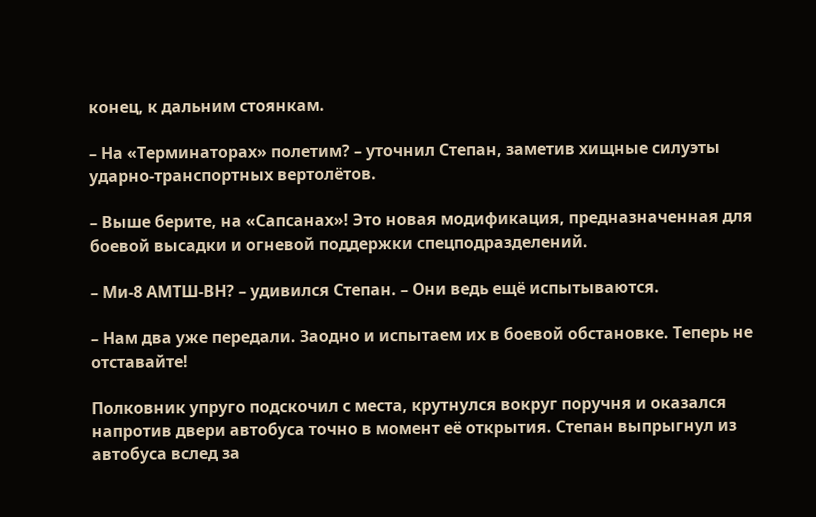конец, к дальним стоянкам.

– На «Терминаторах» полетим? – уточнил Степан, заметив хищные силуэты ударно-транспортных вертолётов.

– Выше берите, на «Сапсанах»! Это новая модификация, предназначенная для боевой высадки и огневой поддержки спецподразделений.

– Ми-8 АМТШ-ВН? – удивился Степан. – Они ведь ещё испытываются.

– Нам два уже передали. Заодно и испытаем их в боевой обстановке. Теперь не отставайте!

Полковник упруго подскочил с места, крутнулся вокруг поручня и оказался напротив двери автобуса точно в момент её открытия. Степан выпрыгнул из автобуса вслед за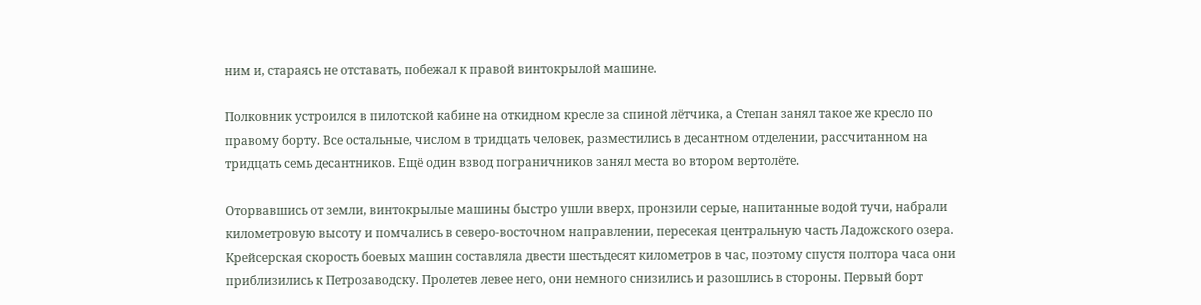ним и, стараясь не отставать, побежал к правой винтокрылой машине.

Полковник устроился в пилотской кабине на откидном кресле за спиной лётчика, а Степан занял такое же кресло по правому борту. Все остальные, числом в тридцать человек, разместились в десантном отделении, рассчитанном на тридцать семь десантников. Ещё один взвод пограничников занял места во втором вертолёте.

Оторвавшись от земли, винтокрылые машины быстро ушли вверх, пронзили серые, напитанные водой тучи, набрали километровую высоту и помчались в северо-восточном направлении, пересекая центральную часть Ладожского озера. Крейсерская скорость боевых машин составляла двести шестьдесят километров в час, поэтому спустя полтора часа они приблизились к Петрозаводску. Пролетев левее него, они немного снизились и разошлись в стороны. Первый борт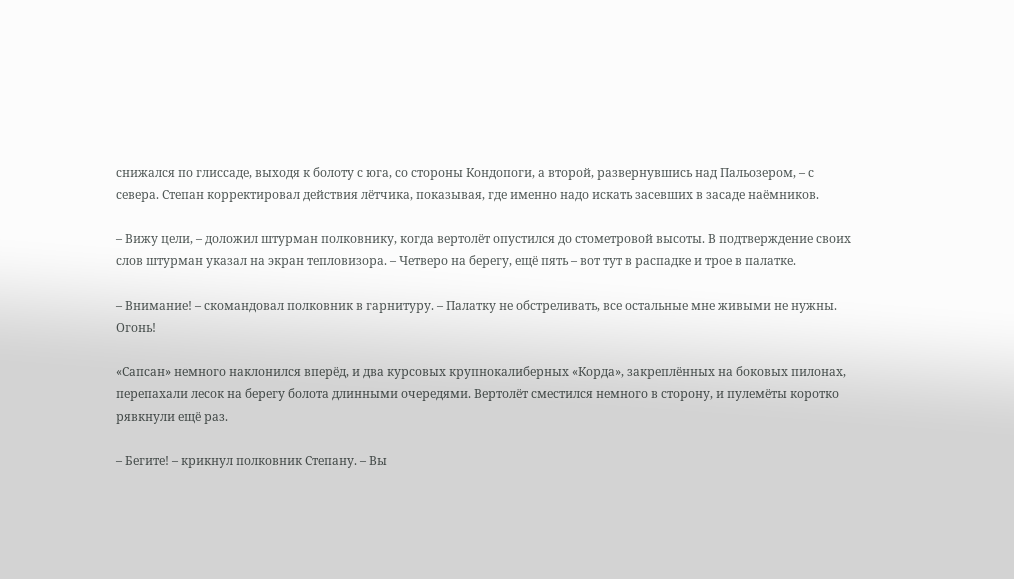снижался по глиссаде, выходя к болоту с юга, со стороны Кондопоги, а второй, развернувшись над Пальозером, – с севера. Степан корректировал действия лётчика, показывая, где именно надо искать засевших в засаде наёмников.

– Вижу цели, – доложил штурман полковнику, когда вертолёт опустился до стометровой высоты. В подтверждение своих слов штурман указал на экран тепловизора. – Четверо на берегу, ещё пять – вот тут в распадке и трое в палатке.

– Внимание! – скомандовал полковник в гарнитуру. – Палатку не обстреливать, все остальные мне живыми не нужны. Огонь!

«Сапсан» немного наклонился вперёд, и два курсовых крупнокалиберных «Корда», закреплённых на боковых пилонах, перепахали лесок на берегу болота длинными очередями. Вертолёт сместился немного в сторону, и пулемёты коротко рявкнули ещё раз.

– Бегите! – крикнул полковник Степану. – Вы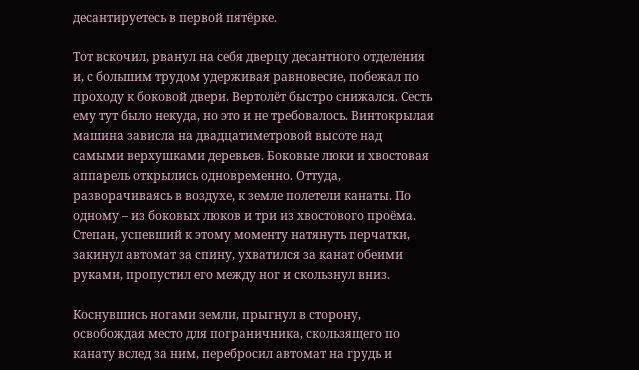десантируетесь в первой пятёрке.

Тот вскочил, рванул на себя дверцу десантного отделения и, с большим трудом удерживая равновесие, побежал по проходу к боковой двери. Вертолёт быстро снижался. Сесть ему тут было некуда, но это и не требовалось. Винтокрылая машина зависла на двадцатиметровой высоте над самыми верхушками деревьев. Боковые люки и хвостовая аппарель открылись одновременно. Оттуда, разворачиваясь в воздухе, к земле полетели канаты. По одному – из боковых люков и три из хвостового проёма. Степан, успевший к этому моменту натянуть перчатки, закинул автомат за спину, ухватился за канат обеими руками, пропустил его между ног и скользнул вниз.

Коснувшись ногами земли, прыгнул в сторону, освобождая место для пограничника, скользящего по канату вслед за ним, перебросил автомат на грудь и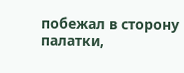побежал в сторону палатки,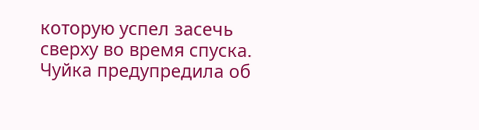которую успел засечь сверху во время спуска. Чуйка предупредила об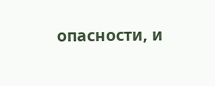опасности, и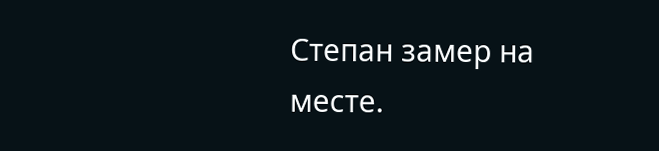Степан замер на месте.